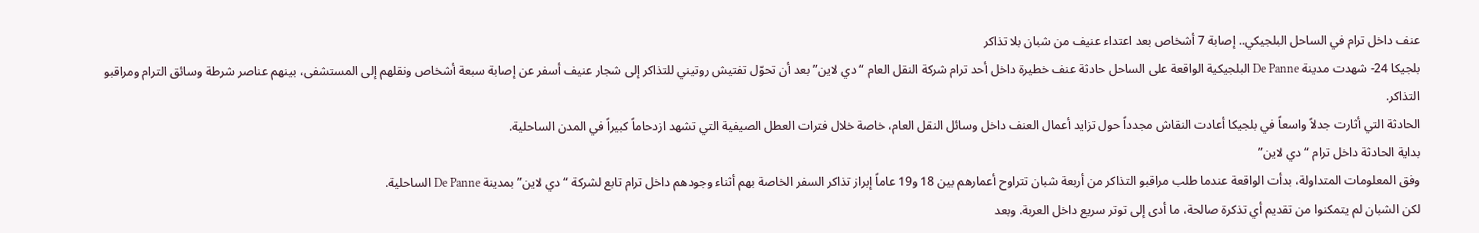عنف داخل ترام في الساحل البلجيكي.. إصابة 7 أشخاص بعد اعتداء عنيف من شبان بلا تذاكر
بلجيكا 24- شهدت مدينة De Panne البلجيكية الواقعة على الساحل حادثة عنف خطيرة داخل أحد ترام شركة النقل العام “دي لاين” بعد أن تحوّل تفتيش روتيني للتذاكر إلى شجار عنيف أسفر عن إصابة سبعة أشخاص ونقلهم إلى المستشفى، بينهم عناصر شرطة وسائق الترام ومراقبو التذاكر.
الحادثة التي أثارت جدلاً واسعاً في بلجيكا أعادت النقاش مجدداً حول تزايد أعمال العنف داخل وسائل النقل العام، خاصة خلال فترات العطل الصيفية التي تشهد ازدحاماً كبيراً في المدن الساحلية.
بداية الحادثة داخل ترام “دي لاين”
وفق المعلومات المتداولة، بدأت الواقعة عندما طلب مراقبو التذاكر من أربعة شبان تتراوح أعمارهم بين 18 و19 عاماً إبراز تذاكر السفر الخاصة بهم أثناء وجودهم داخل ترام تابع لشركة “دي لاين” بمدينة De Panne الساحلية.
لكن الشبان لم يتمكنوا من تقديم أي تذكرة صالحة، ما أدى إلى توتر سريع داخل العربة. وبعد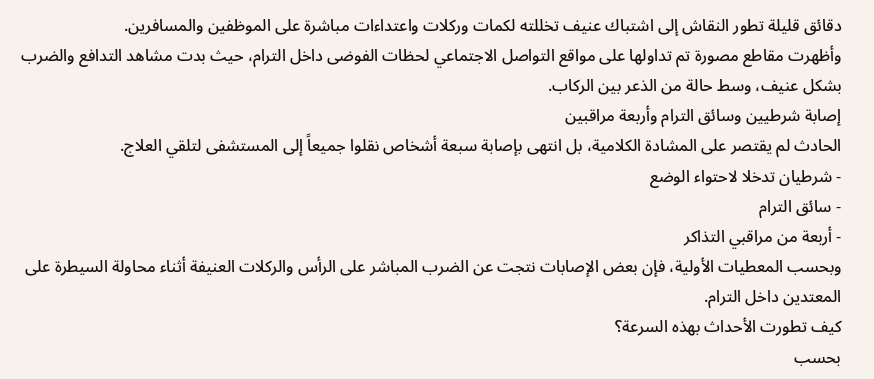دقائق قليلة تطور النقاش إلى اشتباك عنيف تخللته لكمات وركلات واعتداءات مباشرة على الموظفين والمسافرين.
وأظهرت مقاطع مصورة تم تداولها على مواقع التواصل الاجتماعي لحظات الفوضى داخل الترام، حيث بدت مشاهد التدافع والضرب بشكل عنيف، وسط حالة من الذعر بين الركاب.
إصابة شرطيين وسائق الترام وأربعة مراقبين
الحادث لم يقتصر على المشادة الكلامية، بل انتهى بإصابة سبعة أشخاص نقلوا جميعاً إلى المستشفى لتلقي العلاج.
- شرطيان تدخلا لاحتواء الوضع
- سائق الترام
- أربعة من مراقبي التذاكر
وبحسب المعطيات الأولية، فإن بعض الإصابات نتجت عن الضرب المباشر على الرأس والركلات العنيفة أثناء محاولة السيطرة على المعتدين داخل الترام.
كيف تطورت الأحداث بهذه السرعة؟
بحسب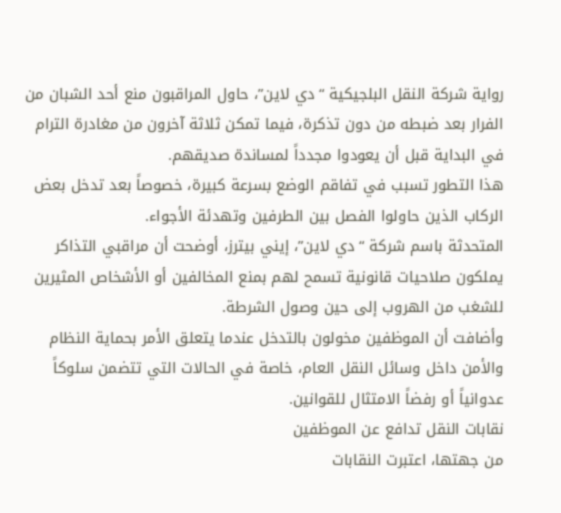رواية شركة النقل البلجيكية “دي لاين”، حاول المراقبون منع أحد الشبان من الفرار بعد ضبطه من دون تذكرة، فيما تمكن ثلاثة آخرون من مغادرة الترام في البداية قبل أن يعودوا مجدداً لمساندة صديقهم.
هذا التطور تسبب في تفاقم الوضع بسرعة كبيرة، خصوصاً بعد تدخل بعض الركاب الذين حاولوا الفصل بين الطرفين وتهدئة الأجواء.
المتحدثة باسم شركة “دي لاين”، إيني بيترز، أوضحت أن مراقبي التذاكر يملكون صلاحيات قانونية تسمح لهم بمنع المخالفين أو الأشخاص المثيرين للشغب من الهروب إلى حين وصول الشرطة.
وأضافت أن الموظفين مخولون بالتدخل عندما يتعلق الأمر بحماية النظام والأمن داخل وسائل النقل العام، خاصة في الحالات التي تتضمن سلوكاً عدوانياً أو رفضاً الامتثال للقوانين.
نقابات النقل تدافع عن الموظفين
من جهتها، اعتبرت النقابات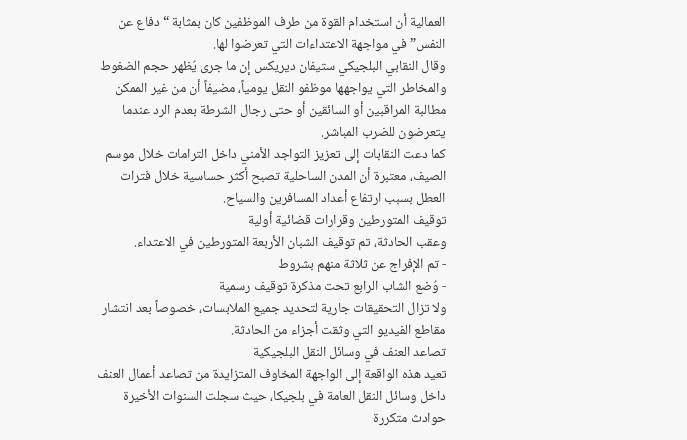العمالية أن استخدام القوة من طرف الموظفين كان بمثابة “دفاع عن النفس” في مواجهة الاعتداءات التي تعرضوا لها.
وقال النقابي البلجيكي ستيفان ديريكس إن ما جرى يُظهر حجم الضغوط والمخاطر التي يواجهها موظفو النقل يومياً، مضيفاً أن من غير الممكن مطالبة المراقبين أو السائقين أو حتى رجال الشرطة بعدم الرد عندما يتعرضون للضرب المباشر.
كما دعت النقابات إلى تعزيز التواجد الأمني داخل الترامات خلال موسم الصيف، معتبرة أن المدن الساحلية تصبح أكثر حساسية خلال فترات العطل بسبب ارتفاع أعداد المسافرين والسياح.
توقيف المتورطين وقرارات قضائية أولية
وعقب الحادثة، تم توقيف الشبان الأربعة المتورطين في الاعتداء.
- تم الإفراج عن ثلاثة منهم بشروط
- وُضع الشاب الرابع تحت مذكرة توقيف رسمية
ولا تزال التحقيقات جارية لتحديد جميع الملابسات، خصوصاً بعد انتشار مقاطع الفيديو التي وثقت أجزاء من الحادثة.
تصاعد العنف في وسائل النقل البلجيكية
تعيد هذه الواقعة إلى الواجهة المخاوف المتزايدة من تصاعد أعمال العنف داخل وسائل النقل العامة في بلجيكا، حيث سجلت السنوات الأخيرة حوادث متكررة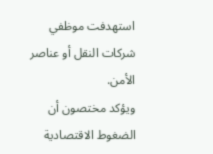استهدفت موظفي شركات النقل أو عناصر الأمن.
ويؤكد مختصون أن الضغوط الاقتصادية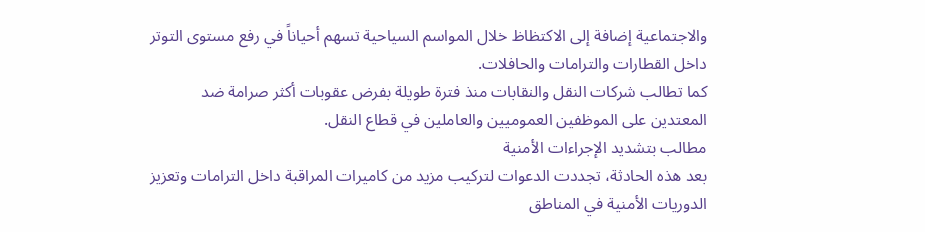والاجتماعية إضافة إلى الاكتظاظ خلال المواسم السياحية تسهم أحياناً في رفع مستوى التوتر داخل القطارات والترامات والحافلات.
كما تطالب شركات النقل والنقابات منذ فترة طويلة بفرض عقوبات أكثر صرامة ضد المعتدين على الموظفين العموميين والعاملين في قطاع النقل.
مطالب بتشديد الإجراءات الأمنية
بعد هذه الحادثة، تجددت الدعوات لتركيب مزيد من كاميرات المراقبة داخل الترامات وتعزيز الدوريات الأمنية في المناطق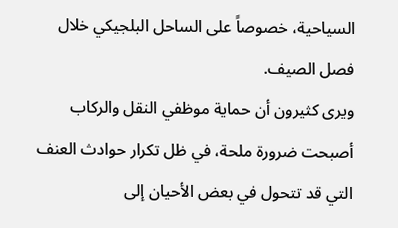السياحية، خصوصاً على الساحل البلجيكي خلال فصل الصيف.
ويرى كثيرون أن حماية موظفي النقل والركاب أصبحت ضرورة ملحة، في ظل تكرار حوادث العنف التي قد تتحول في بعض الأحيان إلى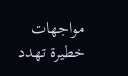مواجهات خطيرة تهدد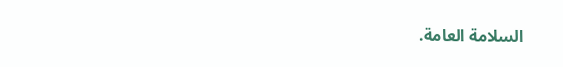السلامة العامة.